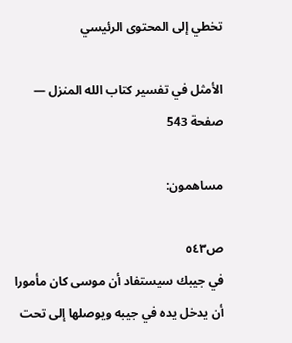تخطي إلى المحتوى الرئيسي

الأمثل في تفسير كتاب الله المنزل — صفحة 543

مساهمون:

ص٥٤٣
في جيبك سيستفاد أن موسى كان مأمورا أن يدخل يده في جيبه ويوصلها إلى تحت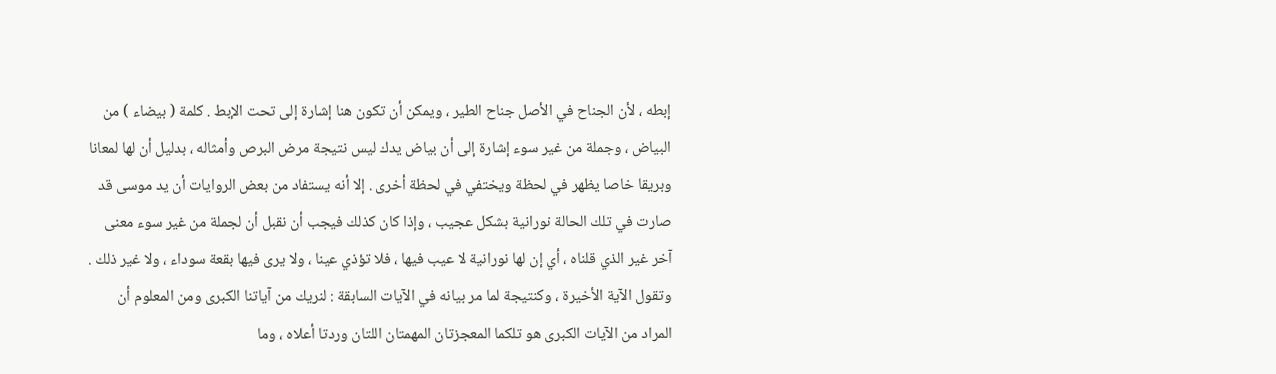إبطه ، لأن الجناح في الأصل جناح الطير ، ويمكن أن تكون هنا إشارة إلى تحت الإبط . كلمة ( بيضاء ) من البياض ، وجملة من غير سوء إشارة إلى أن بياض يدك ليس نتيجة مرض البرص وأمثاله ، بدليل أن لها لمعانا وبريقا خاصا يظهر في لحظة ويختفي في لحظة أخرى . إلا أنه يستفاد من بعض الروايات أن يد موسى قد صارت في تلك الحالة نورانية بشكل عجيب ، وإذا كان كذلك فيجب أن نقبل أن لجملة من غير سوء معنى آخر غير الذي قلناه ، أي إن لها نورانية لا عيب فيها ، فلا تؤذي عينا ، ولا يرى فيها بقعة سوداء ، ولا غير ذلك . وتقول الآية الأخيرة ، وكنتيجة لما مر بيانه في الآيات السابقة : لنريك من آياتنا الكبرى ومن المعلوم أن المراد من الآيات الكبرى هو تلكما المعجزتان المهمتان اللتان وردتا أعلاه ، وما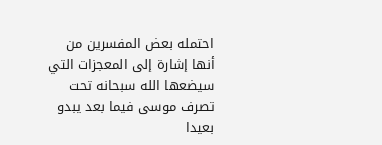احتمله بعض المفسرين من أنها إشارة إلى المعجزات التي سيضعها الله سبحانه تحت تصرف موسى فيما بعد يبدو بعيدا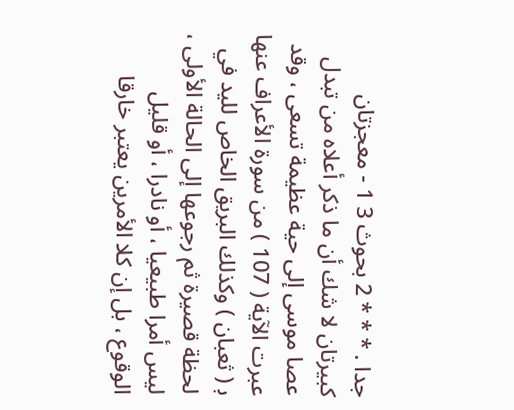جدا . * * * 2 بحوث 3 1 - معجزتان كبيرتان لا شك أن ما ذكر أعلاه من تبدل عصا موسى إلى حية عظيمة تسعى ، وقد عبرت الآية ( 107 ) من سورة الأعراف عنها ب‍ ( ثعبان ) وكذلك البريق الخاص لليد في لحظة قصيرة ثم رجوعها إلى الحالة الأولى ، ليس أمرا طبيعيا ، أو نادرا ، أو قليل الوقوع ، بل إن كلا الأمرين يعتبر خارقا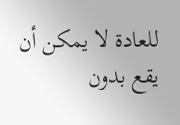للعادة لا يمكن أن يقع بدون